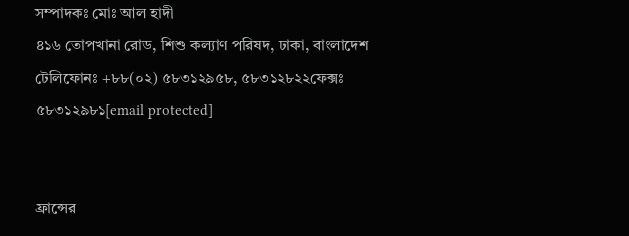সম্পাদকঃ মোঃ আল হাদী
৪১৬ তোপখানা রোড, শিশু কল্যাণ পরিষদ, ঢাকা, বাংলাদেশ
টেলিফোনঃ +৮৮(০২) ৫৮৩১২৯৫৮, ৫৮৩১২৮২২ফেক্সঃ ৫৮৩১২৯৮১[email protected]


ফ্রান্সের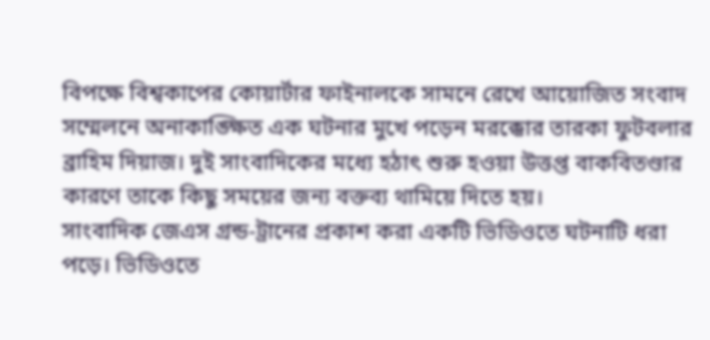বিপক্ষে বিশ্বকাপের কোয়ার্টার ফাইনালকে সামনে রেখে আয়োজিত সংবাদ সম্মেলনে অনাকাঙ্ক্ষিত এক ঘটনার মুখে পড়েন মরক্কোর তারকা ফুটবলার ব্রাহিম দিয়াজ। দুই সাংবাদিকের মধ্যে হঠাৎ শুরু হওয়া উত্তপ্ত বাকবিতণ্ডার কারণে তাকে কিছু সময়ের জন্য বক্তব্য থামিয়ে দিতে হয়।
সাংবাদিক জেএস গ্রন্ড-ট্রানের প্রকাশ করা একটি ভিডিওতে ঘটনাটি ধরা পড়ে। ভিডিওতে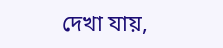দেখা যায়,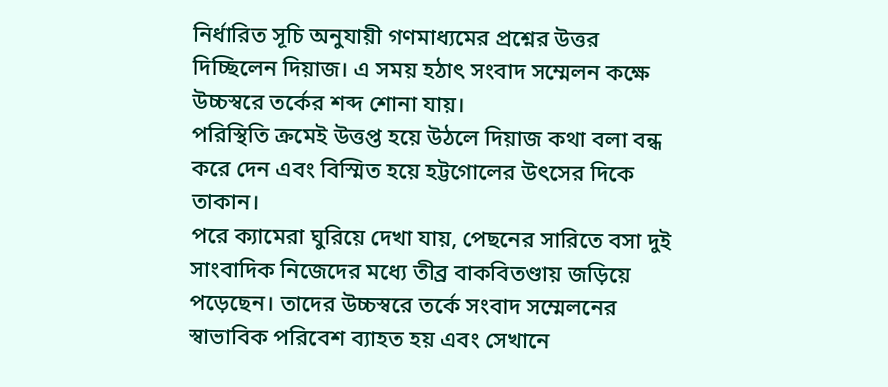নির্ধারিত সূচি অনুযায়ী গণমাধ্যমের প্রশ্নের উত্তর দিচ্ছিলেন দিয়াজ। এ সময় হঠাৎ সংবাদ সম্মেলন কক্ষে উচ্চস্বরে তর্কের শব্দ শোনা যায়।
পরিস্থিতি ক্রমেই উত্তপ্ত হয়ে উঠলে দিয়াজ কথা বলা বন্ধ করে দেন এবং বিস্মিত হয়ে হট্টগোলের উৎসের দিকে তাকান।
পরে ক্যামেরা ঘুরিয়ে দেখা যায়, পেছনের সারিতে বসা দুই সাংবাদিক নিজেদের মধ্যে তীব্র বাকবিতণ্ডায় জড়িয়ে পড়েছেন। তাদের উচ্চস্বরে তর্কে সংবাদ সম্মেলনের স্বাভাবিক পরিবেশ ব্যাহত হয় এবং সেখানে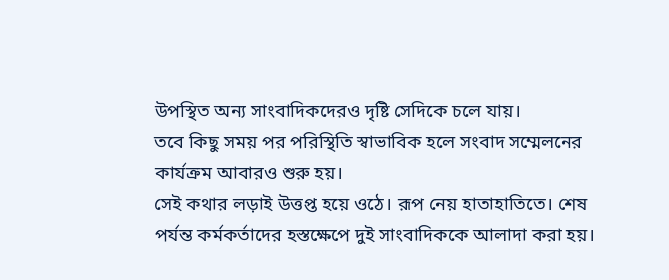উপস্থিত অন্য সাংবাদিকদেরও দৃষ্টি সেদিকে চলে যায়।
তবে কিছু সময় পর পরিস্থিতি স্বাভাবিক হলে সংবাদ সম্মেলনের কার্যক্রম আবারও শুরু হয়।
সেই কথার লড়াই উত্তপ্ত হয়ে ওঠে। রূপ নেয় হাতাহাতিতে। শেষ পর্যন্ত কর্মকর্তাদের হস্তক্ষেপে দুই সাংবাদিককে আলাদা করা হয়।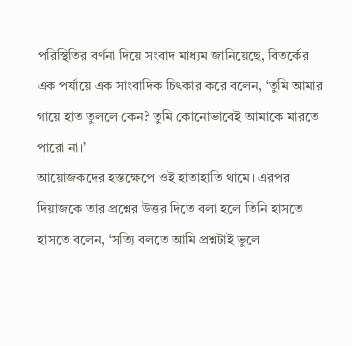পরিস্থিতির বর্ণনা দিয়ে সংবাদ মাধ্যম জানিয়েছে, বিতর্কের এক পর্যায়ে এক সাংবাদিক চিৎকার করে বলেন, ‘তুমি আমার গায়ে হাত তুললে কেন? তুমি কোনোভাবেই আমাকে মারতে পারো না।’
আয়োজকদের হস্তক্ষেপে ওই হাতাহাতি থামে। এরপর দিয়াজকে তার প্রশ্নের উত্তর দিতে বলা হলে তিনি হাসতে হাসতে বলেন, ‘সত্যি বলতে আমি প্রশ্নটাই ভুলে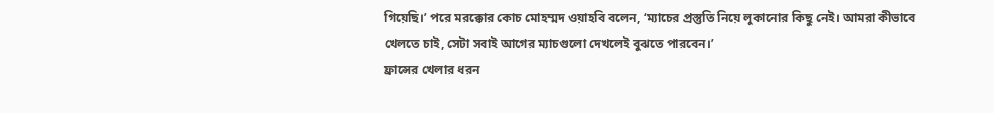গিয়েছি।’ পরে মরক্কোর কোচ মোহম্মদ ওয়াহবি বলেন, ‘ম্যাচের প্রস্তুতি নিয়ে লুকানোর কিছু নেই। আমরা কীভাবে খেলতে চাই, সেটা সবাই আগের ম্যাচগুলো দেখলেই বুঝতে পারবেন।’
ফ্রান্সের খেলার ধরন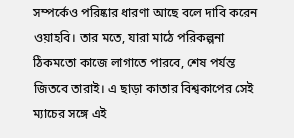সম্পর্কেও পরিষ্কার ধারণা আছে বলে দাবি করেন ওয়াহবি। তার মতে, যারা মাঠে পরিকল্পনা ঠিকমতো কাজে লাগাতে পারবে, শেষ পর্যন্ত জিতবে তারাই। এ ছাড়া কাতার বিশ্বকাপের সেই ম্যাচের সঙ্গে এই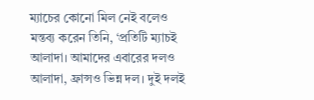ম্যাচের কোনো মিল নেই বলেও মন্তব্য করেন তিনি, ‘প্রতিটি ম্যাচই আলাদা। আমাদের এবারের দলও আলাদা, ফ্রান্সও ভিন্ন দল। দুই দলই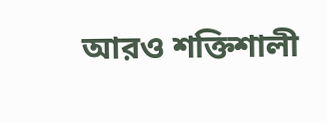আরও শক্তিশালী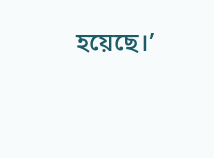হয়েছে।’